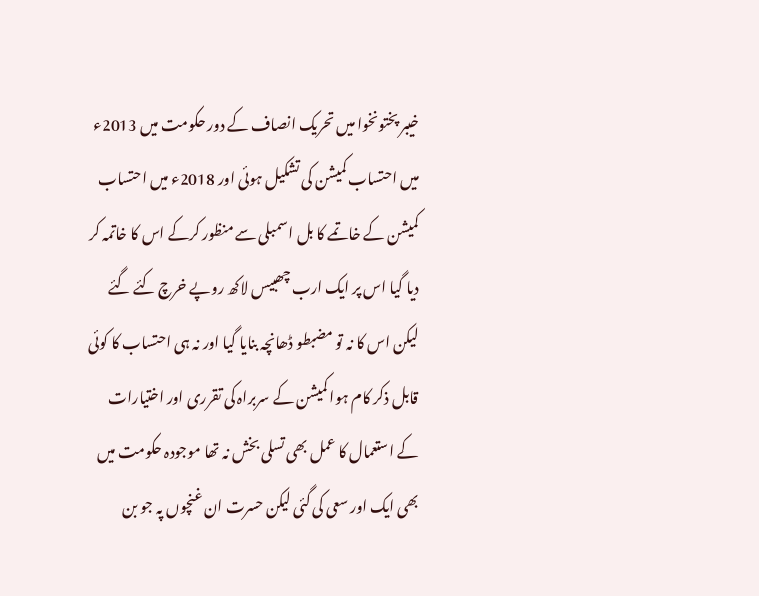خیبر پختونخوا میں تحریک انصاف کے دور حکومت میں 2013ء میں احتساب کمیشن کی تشکیل ہوئی اور 2018ء میں احتساب کمیشن کے خاتمے کا بل اسمبلی سے منظور کرکے اس کا خاتمہ کر دیا گیا اس پر ایک ارب چھبیس لاکھ روپے خرچ کئے گئے لیکن اس کا نہ تو مضبطو ڈھانچہ بنایا گیا اور نہ ہی احتساب کا کوئی قابل ذکر کام ہوا کمیشن کے سربراہ کی تقرری اور اختیارات کے استعمال کا عمل بھی تسلی بخش نہ تھا موجودہ حکومت میں بھی ایک اور سعی کی گئی لیکن حسرت ان غنچوں پہ جو بن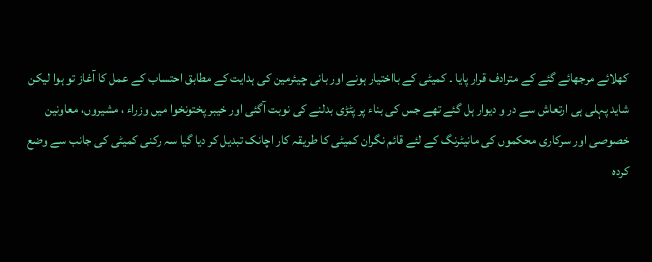کھلائے مرجھائے گئے کے مترادف قرار پایا ۔ کمیٹی کے بااختیار ہونے اور بانی چیئرمین کی ہدایت کے مطابق احتساب کے عمل کا آغاز تو ہوا لیکن شاید پہلی ہی ارتعاش سے در و دیوار ہل گئے تھے جس کی بناء پر پٹڑی بدلنے کی نوبت آگئی اور خیبر پختونخوا میں وزراء ، مشیروں، معاونین خصوصی اور سرکاری محکموں کی مانیٹرنگ کے لئے قائم نگران کمیٹی کا طریقہ کار اچانک تبدیل کر دیا گیا سہ رکنی کمیٹی کی جانب سے وضع کردہ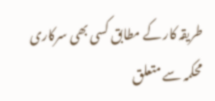طریقہ کار کے مطابق کسی بھی سرکاری محکمہ سے متعلق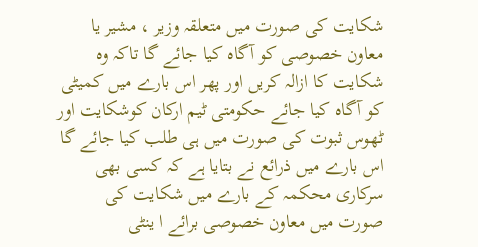شکایت کی صورت میں متعلقہ وزیر ، مشیر یا معاون خصوصی کو آگاہ کیا جائے گا تاکہ وہ شکایت کا ازالہ کریں اور پھر اس بارے میں کمیٹی کو آگاہ کیا جائے حکومتی ٹیم ارکان کوشکایت اور ٹھوس ثبوت کی صورت میں ہی طلب کیا جائے گا اس بارے میں ذرائع نے بتایا ہے کہ کسی بھی سرکاری محکمہ کے بارے میں شکایت کی صورت میں معاون خصوصی برائے ا ینٹی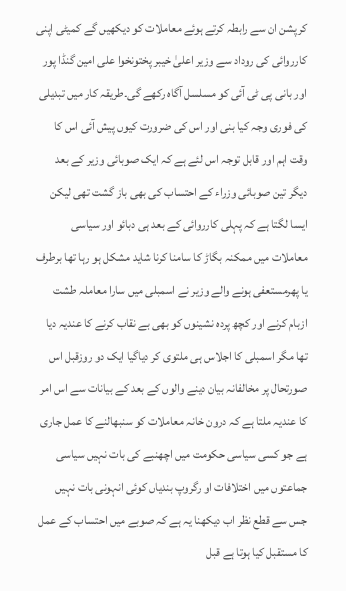کرپشن ان سے رابطہ کرتے ہوئے معاملات کو دیکھیں گے کمیٹی اپنی کارروائی کی روداد سے وزیر اعلیٰ خیبر پختونخوا علی امین گنڈا پور اور بانی پی ٹی آئی کو مسلسل آگاہ رکھے گی۔طریقہ کار میں تبدیلی کی فوری وجہ کیا بنی اور اس کی ضرورت کیوں پیش آئی اس کا وقت اہم اور قابل توجہ اس لئے ہے کہ ایک صوبائی وزیر کے بعد دیگر تین صوبائی وزراء کے احتساب کی بھی باز گشت تھی لیکن ایسا لگتا ہے کہ پہلی کارروائی کے بعد ہی دبائو اور سیاسی معاملات میں ممکنہ بگاڑ کا سامنا کرنا شاید مشکل ہو رہا تھا برطرف یا پھرمستعفی ہونے والے وزیر نے اسمبلی میں سارا معاملہ طشت ازبام کرنے اور کچھ پردہ نشینوں کو بھی بے نقاب کرنے کا عندیہ دیا تھا مگر اسمبلی کا اجلاس ہی ملتوی کر دیاگیا ایک دو روزقبل اس صورتحال پر مخالفانہ بیان دینے والوں کے بعد کے بیانات سے اس امر کا عندیہ ملتا ہے کہ درون خانہ معاملات کو سنبھالنے کا عمل جاری ہے جو کسی سیاسی حکومت میں اچھنبے کی بات نہیں سیاسی جماعتوں میں اختلافات او رگروپ بندیاں کوئی انہونی بات نہیں جس سے قطع نظر اب دیکھنا یہ ہے کہ صوبے میں احتساب کے عمل کا مستقبل کیا ہوتا ہے قبل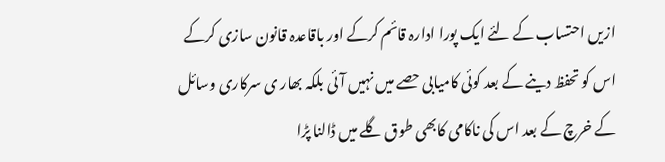ازیں احتساب کے لئے ایک پورا ادارہ قائم کرکے اور باقاعدہ قانون سازی کرکے اس کو تحفظ دینے کے بعد کوئی کامیابی حصے میں نہیں آئی بلکہ بھار ی سرکاری وسائل کے خرچ کے بعد اس کی ناکامی کابھی طوق گلے میں ڈالنا پڑا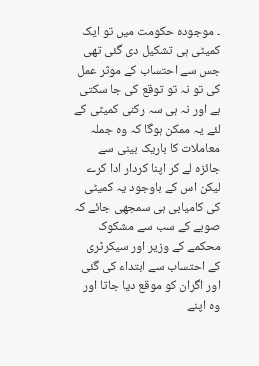۔ موجودہ حکومت میں تو ایک کمیٹی ہی تشکیل دی گئی تھی جس سے احتساب کے موثر عمل کی تو نہ تو توقع کی جا سکتی ہے اور نہ ہی سہ رکنی کمیٹی کے لئے یہ ممکن ہوگا کہ وہ جملہ معاملات کا باریک بینی سے جائزہ لے کر اپنا کردار ادا کرے لیکن اس کے باوجود یہ کمیٹی کی کامیابی ہی سمجھی جائے کہ صوبے کے سب سے مشکوک محکمے کے وزیر اور سیکرٹری کے احتساب سے ابتداء کی گئی اور اگران کو موقع دیا جاتا اور وہ اپنے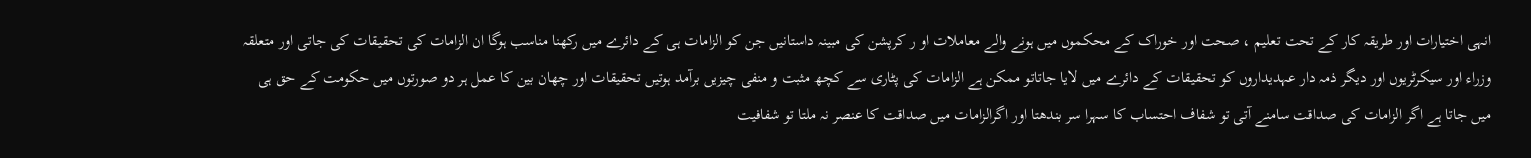انہی اختیارات اور طریقہ کار کے تحت تعلیم ، صحت اور خوراک کے محکموں میں ہونے والے معاملات او ر کرپشن کی مبینہ داستانیں جن کو الزامات ہی کے دائرے میں رکھنا مناسب ہوگا ان الزامات کی تحقیقات کی جاتی اور متعلقہ وزراء اور سیکرٹریوں اور دیگر ذمہ دار عہدیداروں کو تحقیقات کے دائرے میں لایا جاتاتو ممکن ہے الزامات کی پٹاری سے کچھ مثبت و منفی چیزیں برآمد ہوتیں تحقیقات اور چھان بین کا عمل ہر دو صورتوں میں حکومت کے حق ہی میں جاتا ہے اگر الزامات کی صداقت سامنے آتی تو شفاف احتساب کا سہرا سر بندھتا اور اگرالزامات میں صداقت کا عنصر نہ ملتا تو شفافیت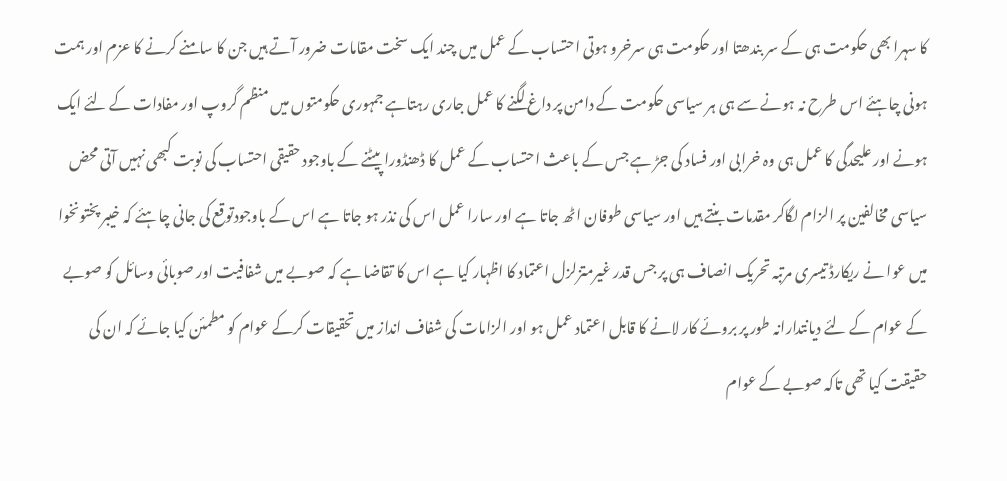کا سہرا بھی حکومت ہی کے سر بندھتا اور حکومت ہی سرخرو ہوتی احتساب کے عمل میں چند ایک سخت مقامات ضرور آتے ہیں جن کا سامنے کرنے کا عزم اور ہمت ہونی چاہئے اس طرح نہ ہونے سے ہی ہر سیاسی حکومت کے دامن پر داغ لگنے کا عمل جاری رہتاہے جمہوری حکومتوں میں منظم گروپ اور مفادات کے لئے ایک ہونے اور علیحدگی کا عمل ہی وہ خرابی اور فساد کی جڑ ہے جس کے باعث احتساب کے عمل کا ڈھنڈورا پیٹنے کے باوجود حقیقی احتساب کی نوبت کبھی نہیں آتی محض سیاسی مخالفین پر الزام لگاکر مقدمات بنتے ہیں اور سیاسی طوفان اٹھ جاتا ہے اور سارا عمل اس کی نذر ہو جاتا ہے اس کے باوجودتوقع کی جانی چاہئے کہ خیبر پختونخوا میں عوا نے ریکارڈ تیسری مرتبہ تحریک انصاف ہی پر جس قدر غیرمتزلزل اعتماد کا اظہار کیا ہے اس کا تقاضا ہے کہ صوبے میں شفافیت اور صوبائی وسائل کو صوبے کے عوام کے لئے دیانتدارانہ طور پر بروئے کار لانے کا قابل اعتماد عمل ہو اور الزامات کی شفاف انداز میں تحقیقات کرکے عوام کو مطمئن کیا جائے کہ ان کی حقیقت کیا تھی تاکہ صوبے کے عوام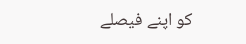کو اپنے فیصلے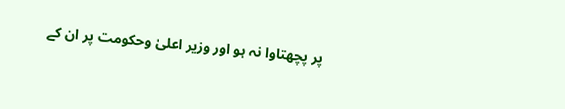پر پچھتاوا نہ ہو اور وزیر اعلیٰ وحکومت پر ان کے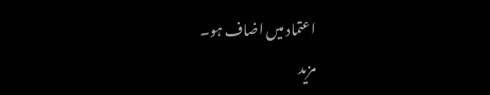اعتماد میں اضاف ہو۔
مزید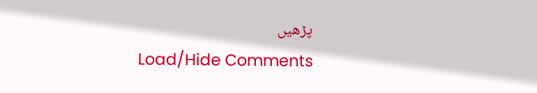پڑھیں
Load/Hide Comments